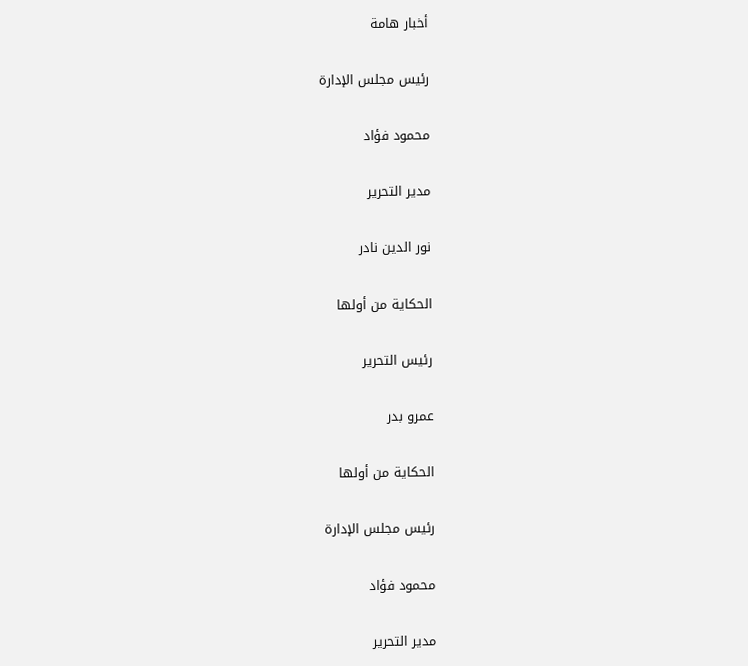أخبار هامة

رئيس مجلس الإدارة

محمود فؤاد

مدير التحرير

نور الدين نادر

الحكاية من أولها

رئيس التحرير

عمرو بدر

الحكاية من أولها

رئيس مجلس الإدارة

محمود فؤاد

مدير التحرير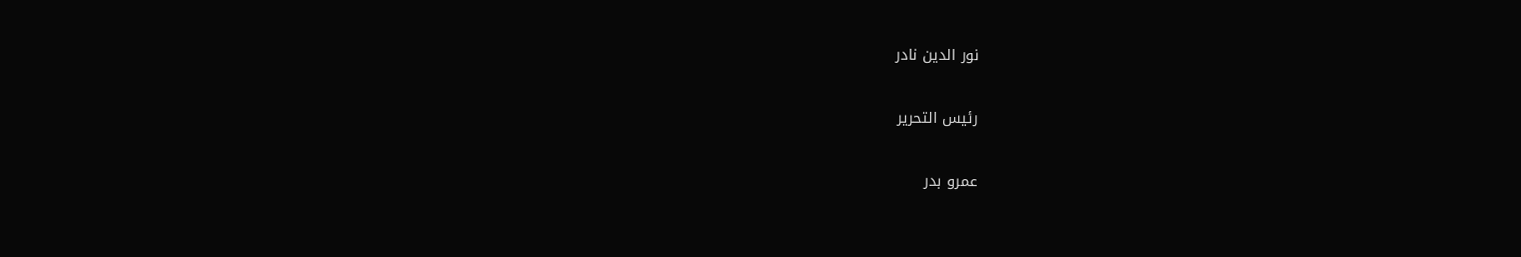نور الدين نادر

رئيس التحرير

عمرو بدر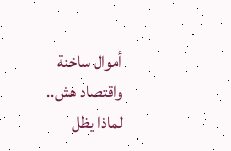أموال ساخنة واقتصاد هش.. لماذا يظل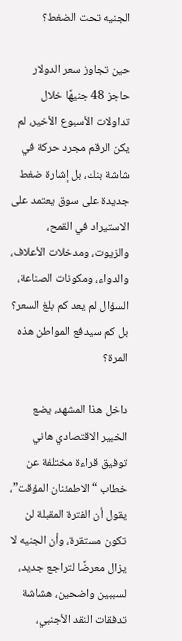الجنيه تحت الضغط؟

حين تجاوز سعر الدولار حاجز 48 جنيهًا خلال تداولات الأسبوع الأخير، لم يكن الرقم مجرد حركة في شاشة بنك، بل إشارة ضغط جديدة على سوق يعتمد على الاستيراد في القمح، والزيوت، ومدخلات الأعلاف، والدواء، ومكونات الصناعة، السؤال لم يعد كم بلغ السعر؟ بل كم سيدفع المواطن هذه المرة؟

داخل هذا المشهد، يضع الخبير الاقتصادي هاني توفيق قراءة مختلفة عن خطاب “الاطمئنان المؤقت”، يقول أن الفترة المقبلة لن تكون مستقرة، وأن الجنيه لا يزال معرضًا لتراجع جديد، لسببين واضحين، هشاشة تدفقات النقد الأجنبي،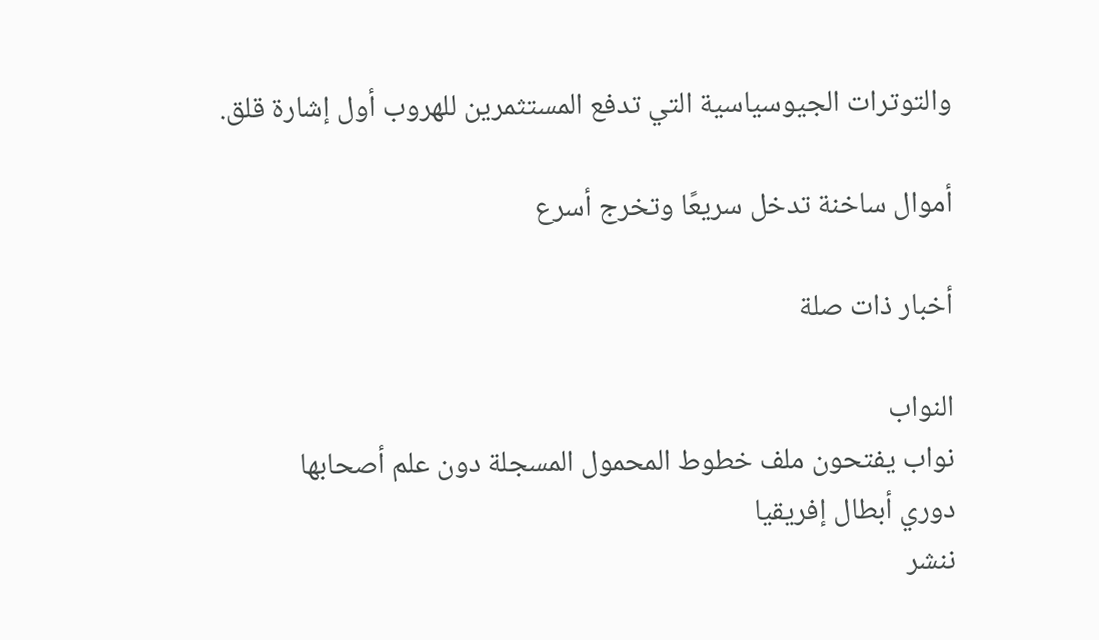والتوترات الجيوسياسية التي تدفع المستثمرين للهروب أول إشارة قلق.

أموال ساخنة تدخل سريعًا وتخرج أسرع

أخبار ذات صلة

النواب
نواب يفتحون ملف خطوط المحمول المسجلة دون علم أصحابها
دوري أبطال إفريقيا
ننشر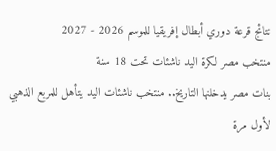نتائج قرعة دوري أبطال إفريقيا للموسم 2026 - 2027
منتخب مصر لكرة اليد ناشئات تحت 18 سنة
بنات مصر يدخلنها التاريخ.. منتخب ناشئات اليد يتأهل للمربع الذهبي لأول مرة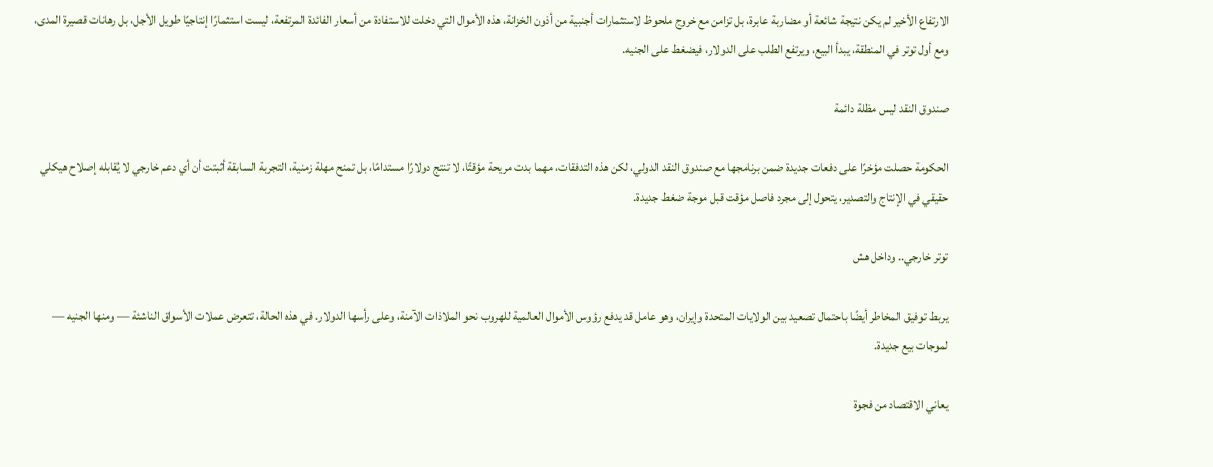الارتفاع الأخير لم يكن نتيجة شائعة أو مضاربة عابرة، بل تزامن مع خروج ملحوظ لاستثمارات أجنبية من أذون الخزانة، هذه الأموال التي دخلت للاستفادة من أسعار الفائدة المرتفعة، ليست استثمارًا إنتاجيًا طويل الأجل، بل رهانات قصيرة المدى، ومع أول توتر في المنطقة، يبدأ البيع، ويرتفع الطلب على الدولار، فيضغط على الجنيه.

صندوق النقد ليس مظلة دائمة

الحكومة حصلت مؤخرًا على دفعات جديدة ضمن برنامجها مع صندوق النقد الدولي، لكن هذه التدفقات، مهما بدت مريحة مؤقتًا، لا تنتج دولارًا مستدامًا، بل تمنح مهلة زمنية، التجربة السابقة أثبتت أن أي دعم خارجي لا يُقابله إصلاح هيكلي حقيقي في الإنتاج والتصدير، يتحول إلى مجرد فاصل مؤقت قبل موجة ضغط جديدة.

توتر خارجي.. وداخل هش

يربط توفيق المخاطر أيضًا باحتمال تصعيد بين الولايات المتحدة وإيران، وهو عامل قد يدفع رؤوس الأموال العالمية للهروب نحو الملاذات الآمنة، وعلى رأسها الدولار. في هذه الحالة، تتعرض عملات الأسواق الناشئة — ومنها الجنيه — لموجات بيع جديدة.

يعاني الاقتصاد من فجوة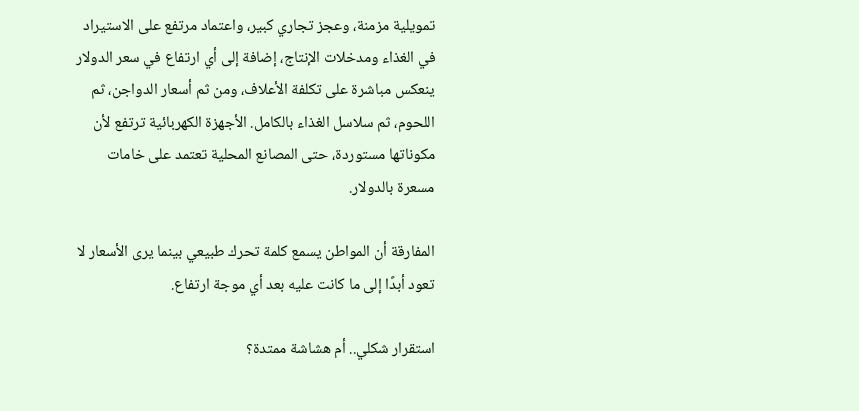تمويلية مزمنة، وعجز تجاري كبير، واعتماد مرتفع على الاستيراد في الغذاء ومدخلات الإنتاج، إضافة إلى أي ارتفاع في سعر الدولار ينعكس مباشرة على تكلفة الأعلاف، ومن ثم أسعار الدواجن، ثم اللحوم، ثم سلاسل الغذاء بالكامل. الأجهزة الكهربائية ترتفع لأن مكوناتها مستوردة، حتى المصانع المحلية تعتمد على خامات مسعرة بالدولار.

المفارقة أن المواطن يسمع كلمة تحرك طبيعي بينما يرى الأسعار لا تعود أبدًا إلى ما كانت عليه بعد أي موجة ارتفاع.

استقرار شكلي.. أم هشاشة ممتدة؟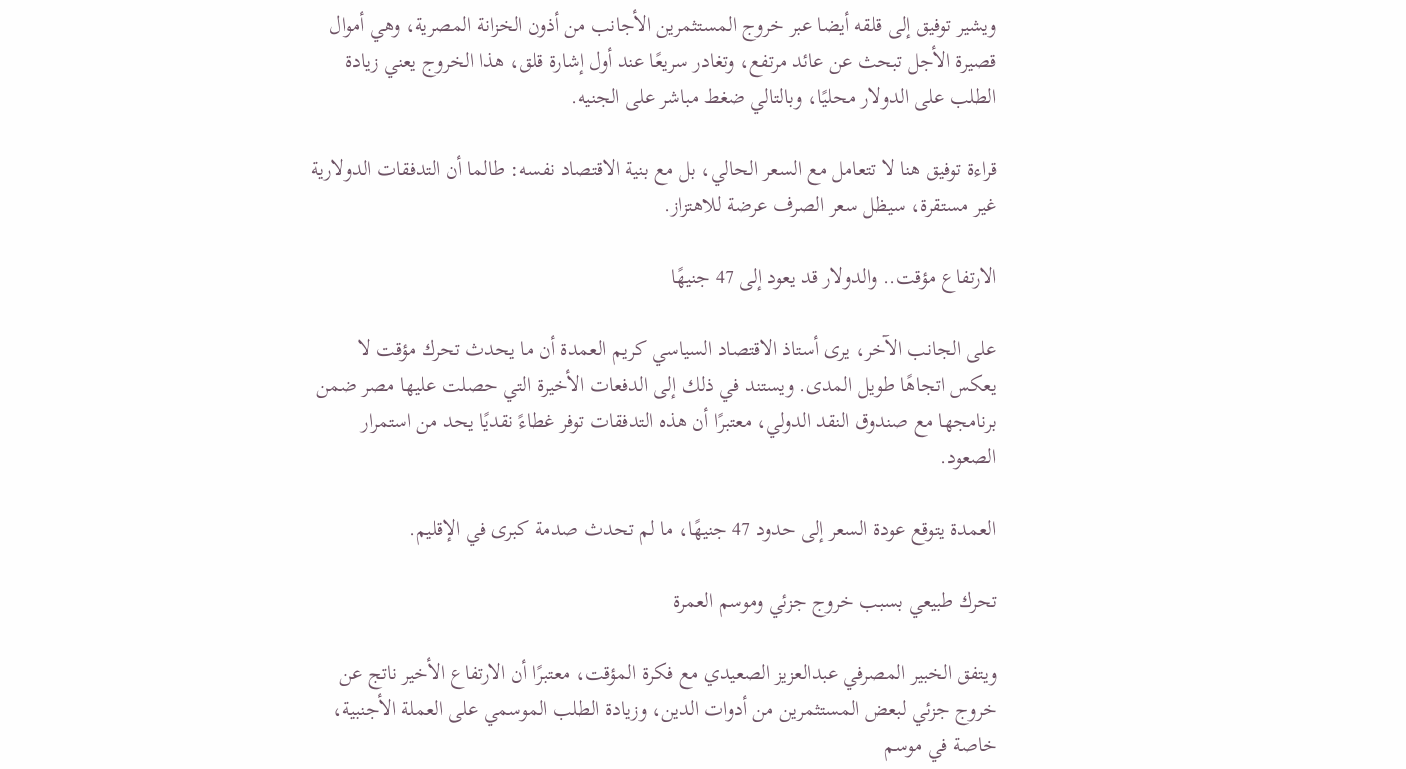ويشير توفيق إلى قلقه أيضا عبر خروج المستثمرين الأجانب من أذون الخزانة المصرية، وهي أموال قصيرة الأجل تبحث عن عائد مرتفع، وتغادر سريعًا عند أول إشارة قلق، هذا الخروج يعني زيادة الطلب على الدولار محليًا، وبالتالي ضغط مباشر على الجنيه.

قراءة توفيق هنا لا تتعامل مع السعر الحالي، بل مع بنية الاقتصاد نفسه: طالما أن التدفقات الدولارية غير مستقرة، سيظل سعر الصرف عرضة للاهتزاز.

الارتفاع مؤقت.. والدولار قد يعود إلى 47 جنيهًا

على الجانب الآخر، يرى أستاذ الاقتصاد السياسي كريم العمدة أن ما يحدث تحرك مؤقت لا يعكس اتجاهًا طويل المدى. ويستند في ذلك إلى الدفعات الأخيرة التي حصلت عليها مصر ضمن برنامجها مع صندوق النقد الدولي، معتبرًا أن هذه التدفقات توفر غطاءً نقديًا يحد من استمرار الصعود.

العمدة يتوقع عودة السعر إلى حدود 47 جنيهًا، ما لم تحدث صدمة كبرى في الإقليم.

تحرك طبيعي بسبب خروج جزئي وموسم العمرة

ويتفق الخبير المصرفي عبدالعزيز الصعيدي مع فكرة المؤقت، معتبرًا أن الارتفاع الأخير ناتج عن خروج جزئي لبعض المستثمرين من أدوات الدين، وزيادة الطلب الموسمي على العملة الأجنبية، خاصة في موسم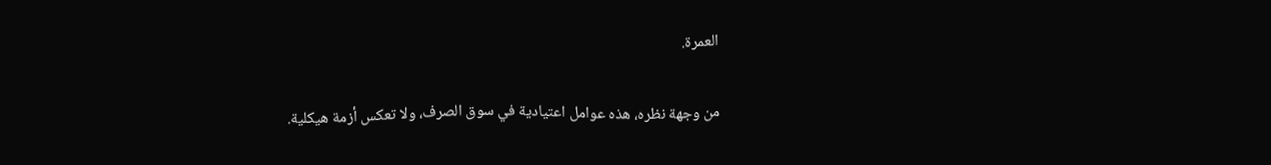العمرة.

من وجهة نظره، هذه عوامل اعتيادية في سوق الصرف، ولا تعكس أزمة هيكلية.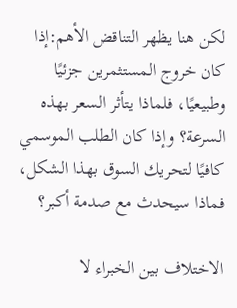لكن هنا يظهر التناقض الأهم:إذا كان خروج المستثمرين جزئيًا وطبيعيًا، فلماذا يتأثر السعر بهذه السرعة؟ وإذا كان الطلب الموسمي كافيًا لتحريك السوق بهذا الشكل، فماذا سيحدث مع صدمة أكبر؟

الاختلاف بين الخبراء لا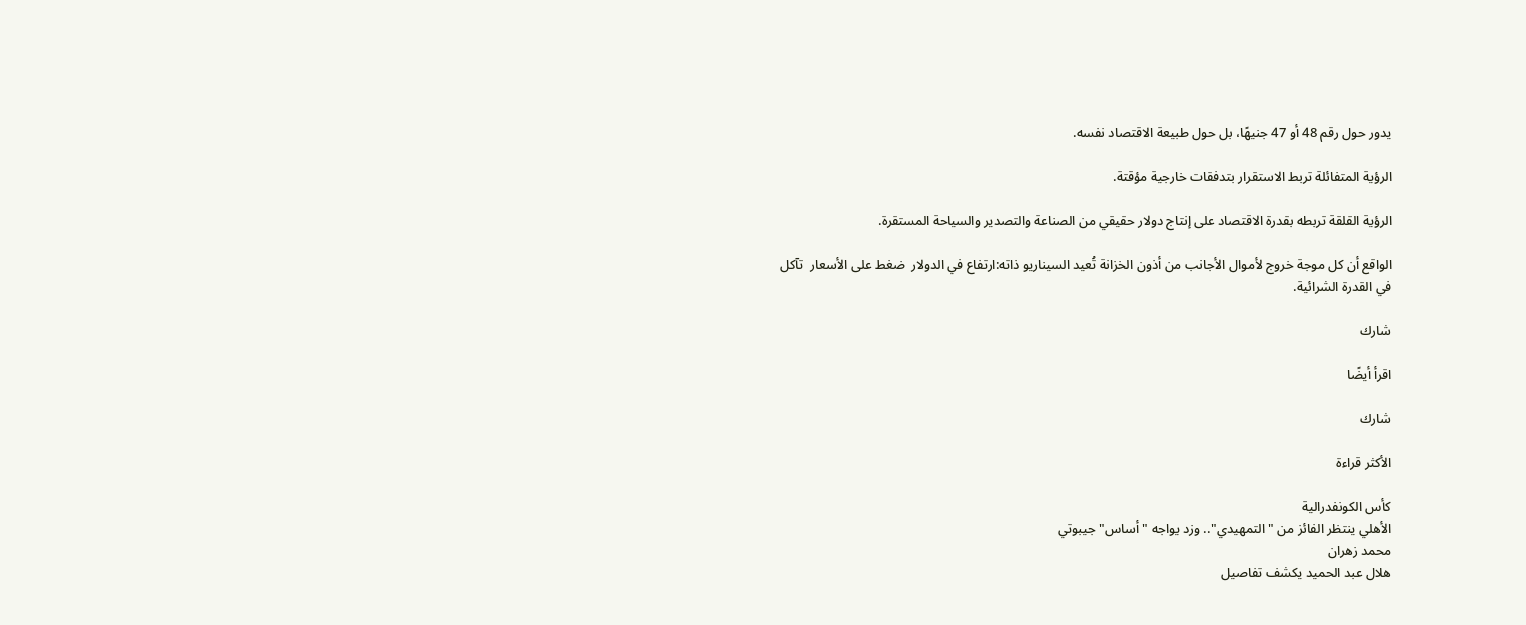يدور حول رقم 48 أو 47 جنيهًا، بل حول طبيعة الاقتصاد نفسه.

الرؤية المتفائلة تربط الاستقرار بتدفقات خارجية مؤقتة.

الرؤية القلقة تربطه بقدرة الاقتصاد على إنتاج دولار حقيقي من الصناعة والتصدير والسياحة المستقرة.

الواقع أن كل موجة خروج لأموال الأجانب من أذون الخزانة تُعيد السيناريو ذاته:ارتفاع في الدولار  ضغط على الأسعار  تآكل في القدرة الشرائية.

شارك

اقرأ أيضًا

شارك

الأكثر قراءة

كأس الكونفدرالية
الأهلي ينتظر الفائز من "التمهيدي".. وزد يواجه "أساس" جيبوتي
محمد زهران
هلال عبد الحميد يكشف تفاصيل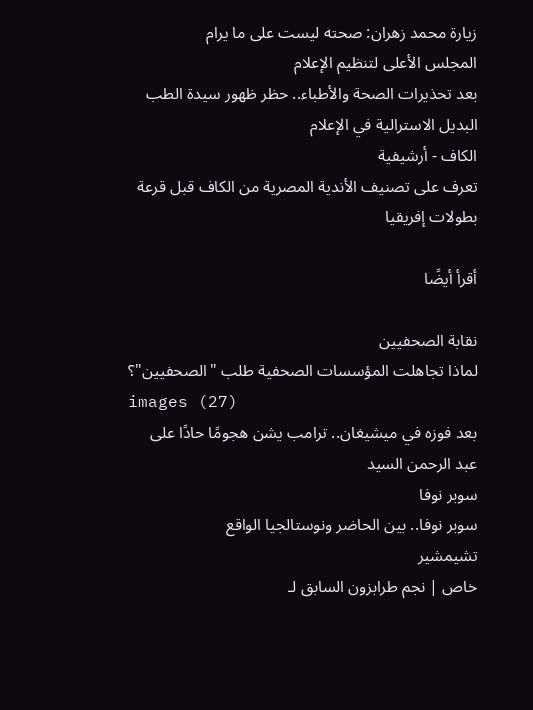زيارة محمد زهران: صحته ليست على ما يرام
المجلس الأعلى لتنظيم الإعلام
بعد تحذيرات الصحة والأطباء.. حظر ظهور سيدة الطب البديل الاسترالية في الإعلام
الكاف - أرشيفية
تعرف على تصنيف الأندية المصرية من الكاف قبل قرعة بطولات إفريقيا

أقرأ أيضًا

نقابة الصحفيين
لماذا تجاهلت المؤسسات الصحفية طلب "الصحفيين"؟
images (27)
بعد فوزه في ميشيغان.. ترامب يشن هجومًا حادًا على عبد الرحمن السيد
سوبر نوفا
سوبر نوفا.. بين الحاضر ونوستالجيا الواقع
تشيمشير
خاص | نجم طرابزون السابق لـ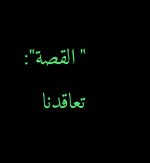"القصة": تعاقدنا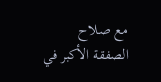مع صلاح الصفقة الأكبر في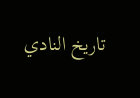تاريخ النادي